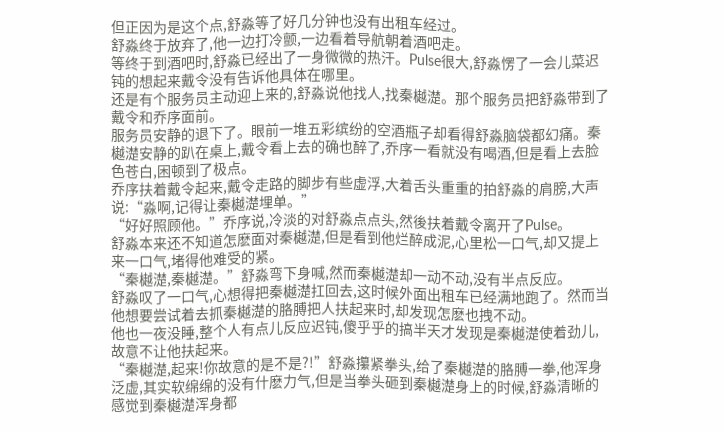但正因为是这个点,舒淼等了好几分钟也没有出租车经过。
舒淼终于放弃了,他一边打冷颤,一边看着导航朝着酒吧走。
等终于到酒吧时,舒淼已经出了一身微微的热汗。Pulse很大,舒淼愣了一会儿菜迟钝的想起来戴令没有告诉他具体在哪里。
还是有个服务员主动迎上来的,舒淼说他找人,找秦樾濋。那个服务员把舒淼带到了戴令和乔序面前。
服务员安静的退下了。眼前一堆五彩缤纷的空酒瓶子却看得舒淼脑袋都幻痛。秦樾濋安静的趴在桌上,戴令看上去的确也醉了,乔序一看就没有喝酒,但是看上去脸色苍白,困顿到了极点。
乔序扶着戴令起来,戴令走路的脚步有些虚浮,大着舌头重重的拍舒淼的肩膀,大声说:“淼啊,记得让秦樾濋埋单。”
“好好照顾他。”乔序说,冷淡的对舒淼点点头,然後扶着戴令离开了Pulse。
舒淼本来还不知道怎麽面对秦樾濋,但是看到他烂醉成泥,心里松一口气,却又提上来一口气,堵得他难受的紧。
“秦樾濋,秦樾濋。”舒淼弯下身喊,然而秦樾濋却一动不动,没有半点反应。
舒淼叹了一口气,心想得把秦樾濋扛回去,这时候外面出租车已经满地跑了。然而当他想要尝试着去抓秦樾濋的胳膊把人扶起来时,却发现怎麽也拽不动。
他也一夜没睡,整个人有点儿反应迟钝,傻乎乎的搞半天才发现是秦樾濋使着劲儿,故意不让他扶起来。
“秦樾濋,起来!你故意的是不是?!”舒淼攥紧拳头,给了秦樾濋的胳膊一拳,他浑身泛虚,其实软绵绵的没有什麽力气,但是当拳头砸到秦樾濋身上的时候,舒淼清晰的感觉到秦樾濋浑身都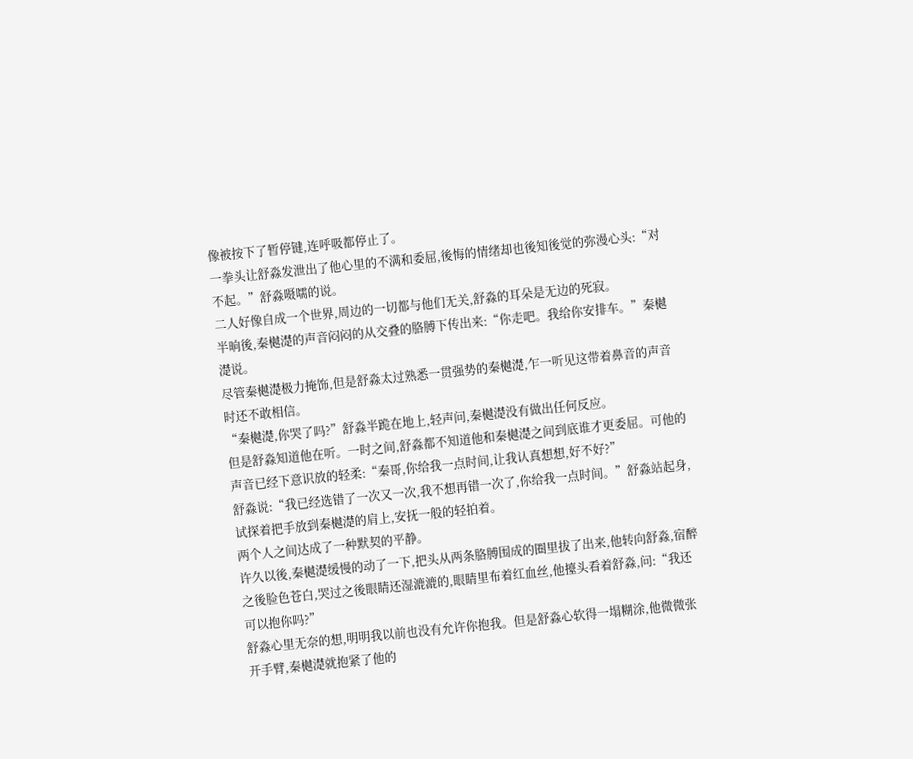像被按下了暂停键,连呼吸都停止了。
一拳头让舒淼发泄出了他心里的不满和委屈,後悔的情绪却也後知後觉的弥漫心头:“对不起。”舒淼嗫嚅的说。
二人好像自成一个世界,周边的一切都与他们无关,舒淼的耳朵是无边的死寂。
半晌後,秦樾濋的声音闷闷的从交叠的胳膊下传出来:“你走吧。我给你安排车。”秦樾濋说。
尽管秦樾濋极力掩饰,但是舒淼太过熟悉一贯强势的秦樾濋,乍一听见这带着鼻音的声音时还不敢相信。
“秦樾濋,你哭了吗?”舒淼半跪在地上,轻声问,秦樾濋没有做出任何反应。
但是舒淼知道他在听。一时之间,舒淼都不知道他和秦樾濋之间到底谁才更委屈。可他的声音已经下意识放的轻柔:“秦哥,你给我一点时间,让我认真想想,好不好?”
舒淼说:“我已经选错了一次又一次,我不想再错一次了,你给我一点时间。”舒淼站起身,试探着把手放到秦樾濋的肩上,安抚一般的轻拍着。
两个人之间达成了一种默契的平静。
许久以後,秦樾濋缓慢的动了一下,把头从两条胳膊围成的圈里拔了出来,他转向舒淼,宿醉之後脸色苍白,哭过之後眼睛还湿漉漉的,眼睛里布着红血丝,他擡头看着舒淼,问:“我还可以抱你吗?”
舒淼心里无奈的想,明明我以前也没有允许你抱我。但是舒淼心软得一塌糊涂,他微微张开手臂,秦樾濋就抱紧了他的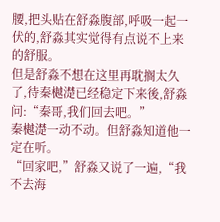腰,把头贴在舒淼腹部,呼吸一起一伏的,舒淼其实觉得有点说不上来的舒服。
但是舒淼不想在这里再耽搁太久了,待秦樾濋已经稳定下来後,舒淼问:“秦哥,我们回去吧。”
秦樾濋一动不动。但舒淼知道他一定在听。
“回家吧,”舒淼又说了一遍,“我不去海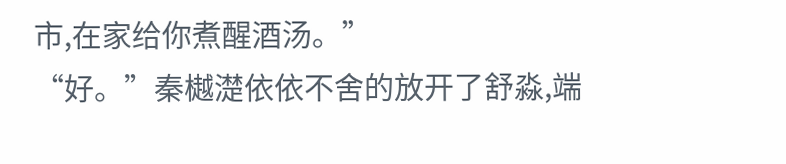市,在家给你煮醒酒汤。”
“好。”秦樾濋依依不舍的放开了舒淼,端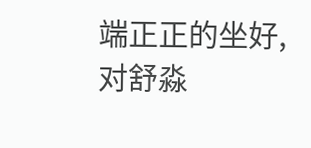端正正的坐好,对舒淼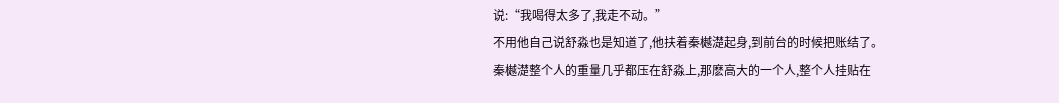说:“我喝得太多了,我走不动。”
不用他自己说舒淼也是知道了,他扶着秦樾濋起身,到前台的时候把账结了。
秦樾濋整个人的重量几乎都压在舒淼上,那麽高大的一个人,整个人挂贴在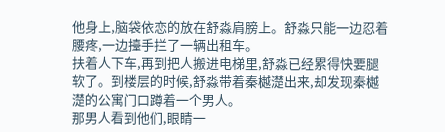他身上,脑袋依恋的放在舒淼肩膀上。舒淼只能一边忍着腰疼,一边擡手拦了一辆出租车。
扶着人下车,再到把人搬进电梯里,舒淼已经累得快要腿软了。到楼层的时候,舒淼带着秦樾濋出来,却发现秦樾濋的公寓门口蹲着一个男人。
那男人看到他们,眼睛一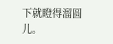下就瞪得溜圆儿。